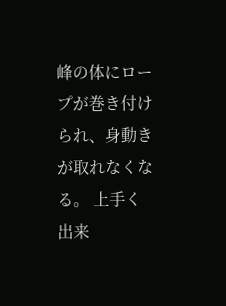峰の体にロープが巻き付けられ、身動きが取れなくなる。 上手く出来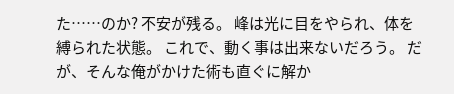た……のか? 不安が残る。 峰は光に目をやられ、体を縛られた状態。 これで、動く事は出来ないだろう。 だが、そんな俺がかけた術も直ぐに解か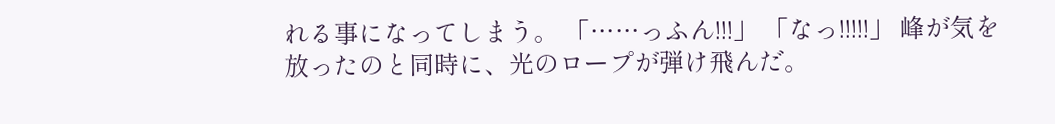れる事になってしまう。 「……っふん!!!」 「なっ!!!!!」 峰が気を放ったのと同時に、光のロープが弾け飛んだ。